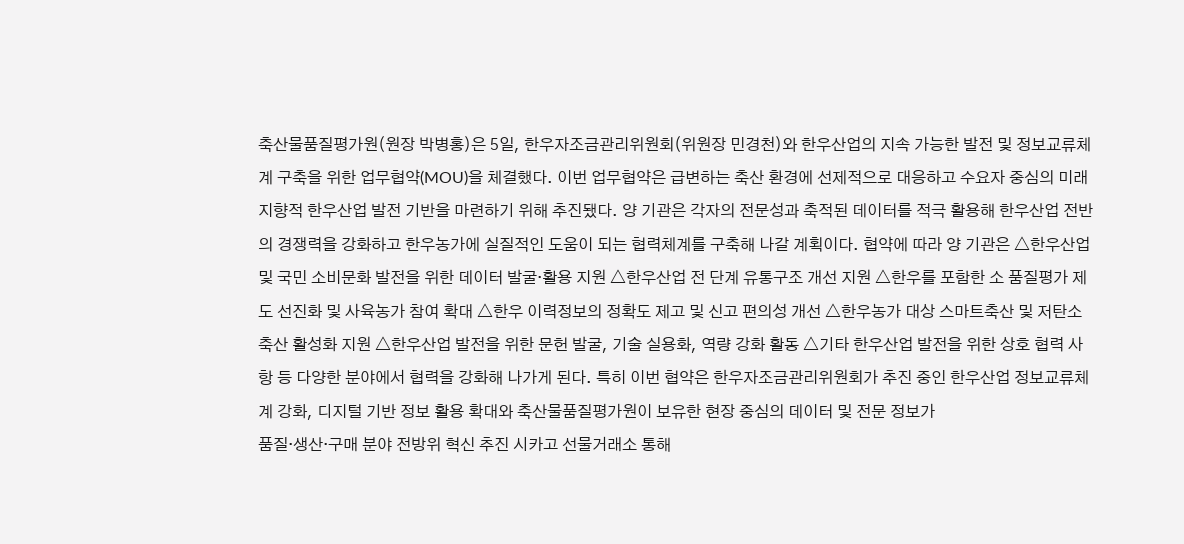축산물품질평가원(원장 박병홍)은 5일, 한우자조금관리위원회(위원장 민경천)와 한우산업의 지속 가능한 발전 및 정보교류체계 구축을 위한 업무협약(MOU)을 체결했다. 이번 업무협약은 급변하는 축산 환경에 선제적으로 대응하고 수요자 중심의 미래지향적 한우산업 발전 기반을 마련하기 위해 추진됐다. 양 기관은 각자의 전문성과 축적된 데이터를 적극 활용해 한우산업 전반의 경쟁력을 강화하고 한우농가에 실질적인 도움이 되는 협력체계를 구축해 나갈 계획이다. 협약에 따라 양 기관은 △한우산업 및 국민 소비문화 발전을 위한 데이터 발굴·활용 지원 △한우산업 전 단계 유통구조 개선 지원 △한우를 포함한 소 품질평가 제도 선진화 및 사육농가 참여 확대 △한우 이력정보의 정확도 제고 및 신고 편의성 개선 △한우농가 대상 스마트축산 및 저탄소축산 활성화 지원 △한우산업 발전을 위한 문헌 발굴, 기술 실용화, 역량 강화 활동 △기타 한우산업 발전을 위한 상호 협력 사항 등 다양한 분야에서 협력을 강화해 나가게 된다. 특히 이번 협약은 한우자조금관리위원회가 추진 중인 한우산업 정보교류체계 강화, 디지털 기반 정보 활용 확대와 축산물품질평가원이 보유한 현장 중심의 데이터 및 전문 정보가
품질·생산·구매 분야 전방위 혁신 추진 시카고 선물거래소 통해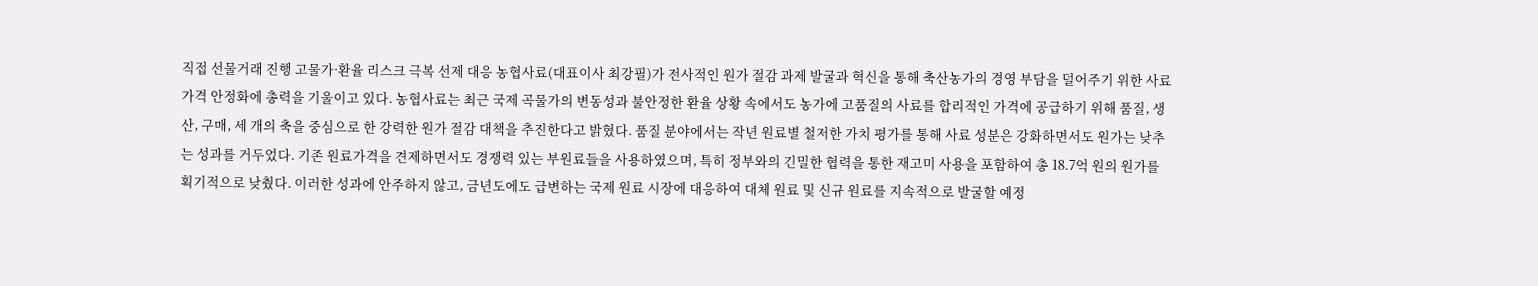직접 선물거래 진행 고물가·환율 리스크 극복 선제 대응 농협사료(대표이사 최강필)가 전사적인 원가 절감 과제 발굴과 혁신을 통해 축산농가의 경영 부담을 덜어주기 위한 사료 가격 안정화에 총력을 기울이고 있다. 농협사료는 최근 국제 곡물가의 변동성과 불안정한 환율 상황 속에서도 농가에 고품질의 사료를 합리적인 가격에 공급하기 위해 품질, 생산, 구매, 세 개의 축을 중심으로 한 강력한 원가 절감 대책을 추진한다고 밝혔다. 품질 분야에서는 작년 원료별 철저한 가치 평가를 통해 사료 성분은 강화하면서도 원가는 낮추는 성과를 거두었다. 기존 원료가격을 견제하면서도 경쟁력 있는 부원료들을 사용하였으며, 특히 정부와의 긴밀한 협력을 통한 재고미 사용을 포함하여 총 18.7억 원의 원가를 획기적으로 낮췄다. 이러한 성과에 안주하지 않고, 금년도에도 급변하는 국제 원료 시장에 대응하여 대체 원료 및 신규 원료를 지속적으로 발굴할 예정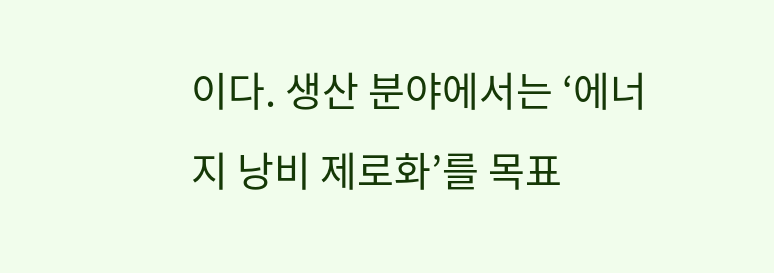이다. 생산 분야에서는 ‘에너지 낭비 제로화’를 목표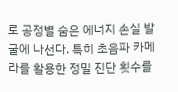로 공정별 숨은 에너지 손실 발굴에 나선다. 특히 초음파 카메라를 활용한 정밀 진단 횟수를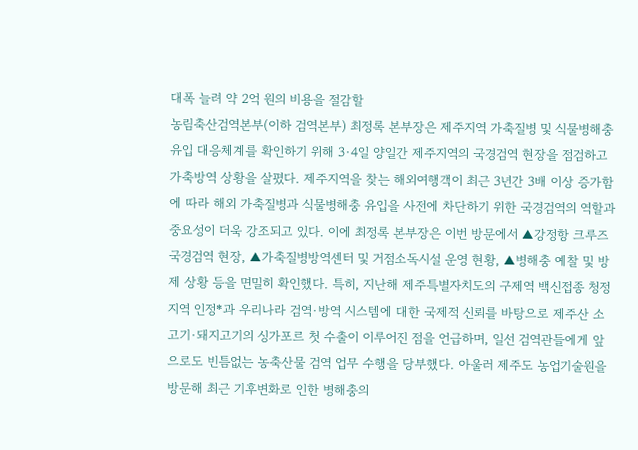대폭 늘려 약 2억 원의 비용을 절감할
농림축산검역본부(이하 검역본부) 최정록 본부장은 제주지역 가축질병 및 식물병해충 유입 대응체계를 확인하기 위해 3·4일 양일간 제주지역의 국경검역 현장을 점검하고 가축방역 상황을 살폈다. 제주지역을 찾는 해외여행객이 최근 3년간 3배 이상 증가함에 따라 해외 가축질병과 식물병해충 유입을 사전에 차단하기 위한 국경검역의 역할과 중요성이 더욱 강조되고 있다. 이에 최정록 본부장은 이번 방문에서 ▲강정항 크루즈 국경검역 현장, ▲가축질병방역센터 및 거점소독시설 운영 현황, ▲병해충 예찰 및 방제 상황 등을 면밀히 확인했다. 특히, 지난해 제주특별자치도의 구제역 백신접종 청정지역 인정*과 우리나라 검역·방역 시스템에 대한 국제적 신뢰를 바탕으로 제주산 소고기·돼지고기의 싱가포르 첫 수출이 이루어진 점을 언급하며, 일선 검역관들에게 앞으로도 빈틈없는 농축산물 검역 업무 수행을 당부했다. 아울러 제주도 농업기술원을 방문해 최근 기후변화로 인한 병해충의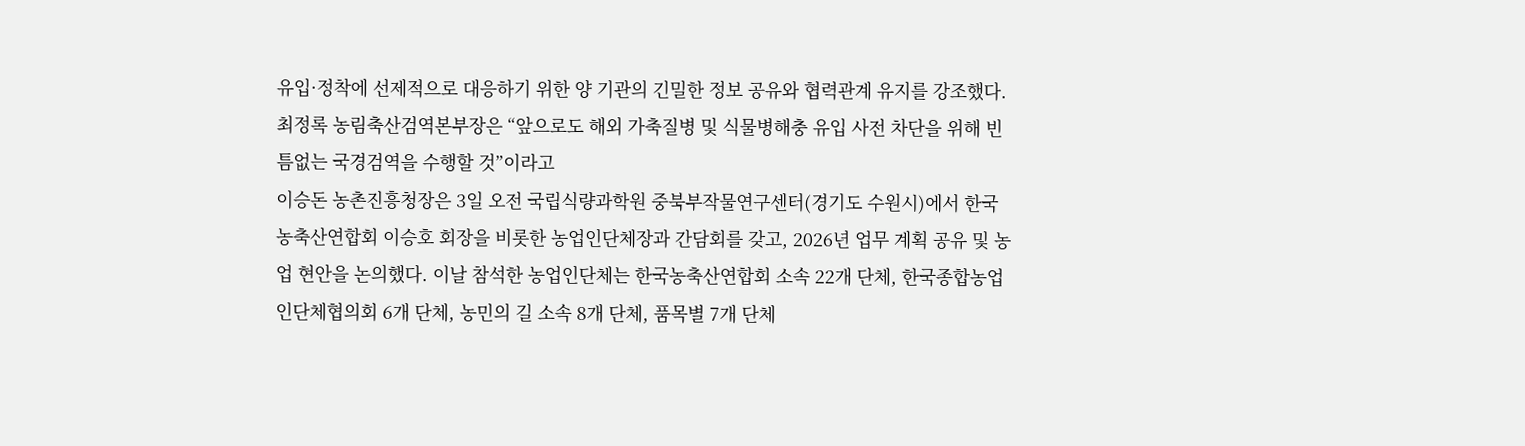유입·정착에 선제적으로 대응하기 위한 양 기관의 긴밀한 정보 공유와 협력관계 유지를 강조했다. 최정록 농림축산검역본부장은 “앞으로도 해외 가축질병 및 식물병해충 유입 사전 차단을 위해 빈틈없는 국경검역을 수행할 것”이라고
이승돈 농촌진흥청장은 3일 오전 국립식량과학원 중북부작물연구센터(경기도 수원시)에서 한국농축산연합회 이승호 회장을 비롯한 농업인단체장과 간담회를 갖고, 2026년 업무 계획 공유 및 농업 현안을 논의했다. 이날 참석한 농업인단체는 한국농축산연합회 소속 22개 단체, 한국종합농업인단체협의회 6개 단체, 농민의 길 소속 8개 단체, 품목별 7개 단체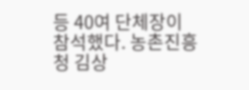등 40여 단체장이 참석했다. 농촌진흥청 김상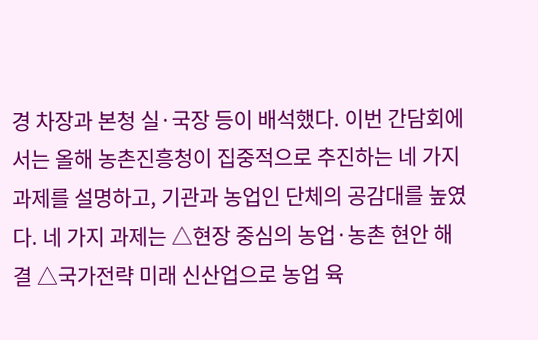경 차장과 본청 실·국장 등이 배석했다. 이번 간담회에서는 올해 농촌진흥청이 집중적으로 추진하는 네 가지 과제를 설명하고, 기관과 농업인 단체의 공감대를 높였다. 네 가지 과제는 △현장 중심의 농업·농촌 현안 해결 △국가전략 미래 신산업으로 농업 육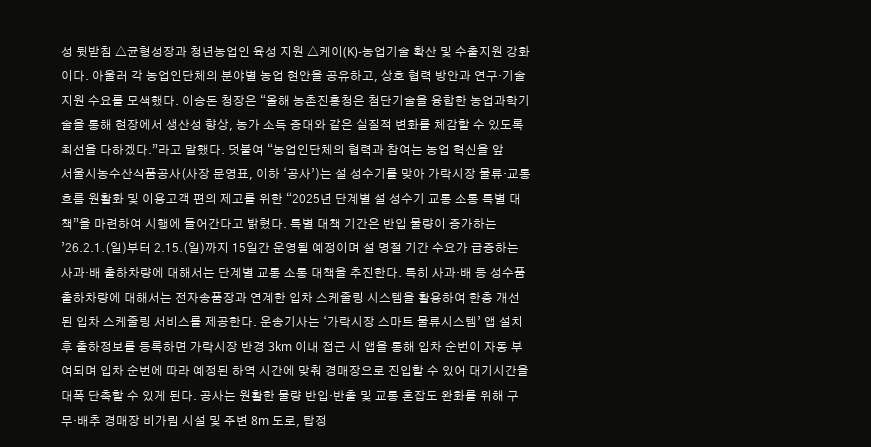성 뒷받침 △균형성장과 청년농업인 육성 지원 △케이(K)-농업기술 확산 및 수출지원 강화이다. 아울러 각 농업인단체의 분야별 농업 현안을 공유하고, 상호 협력 방안과 연구·기술지원 수요를 모색했다. 이승돈 청장은 “올해 농촌진흥청은 첨단기술을 융합한 농업과학기술을 통해 현장에서 생산성 향상, 농가 소득 증대와 같은 실질적 변화를 체감할 수 있도록 최선을 다하겠다.”라고 말했다. 덧붙여 “농업인단체의 협력과 참여는 농업 혁신을 앞
서울시농수산식품공사(사장 문영표, 이하 ‘공사’)는 설 성수기를 맞아 가락시장 물류·교통 흐름 원활화 및 이용고객 편의 제고를 위한 “2025년 단계별 설 성수기 교통 소통 특별 대책”을 마련하여 시행에 들어간다고 밝혔다. 특별 대책 기간은 반입 물량이 증가하는 ’26.2.1.(일)부터 2.15.(일)까지 15일간 운영될 예정이며 설 명절 기간 수요가 급증하는 사과·배 출하차량에 대해서는 단계별 교통 소통 대책을 추진한다. 특히 사과·배 등 성수품 출하차량에 대해서는 전자송품장과 연계한 입차 스케줄링 시스템을 활용하여 한층 개선된 입차 스케줄링 서비스를 제공한다. 운송기사는 ‘가락시장 스마트 물류시스템’ 앱 설치 후 출하정보를 등록하면 가락시장 반경 3km 이내 접근 시 앱을 통해 입차 순번이 자동 부여되며 입차 순번에 따라 예정된 하역 시간에 맞춰 경매장으로 진입할 수 있어 대기시간을 대폭 단축할 수 있게 된다. 공사는 원활한 물량 반입·반출 및 교통 혼잡도 완화를 위해 구 무·배추 경매장 비가림 시설 및 주변 8m 도로, 탑정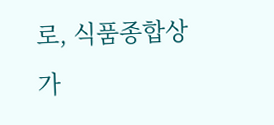로, 식품종합상가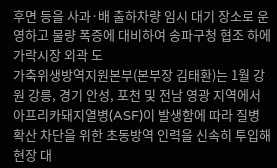후면 등을 사과·배 출하차량 임시 대기 장소로 운영하고 물량 폭증에 대비하여 송파구청 협조 하에 가락시장 외곽 도
가축위생방역지원본부(본부장 김태환)는 1월 강원 강릉, 경기 안성, 포천 및 전남 영광 지역에서 아프리카돼지열병(ASF)이 발생함에 따라 질병 확산 차단을 위한 초동방역 인력을 신속히 투입해 현장 대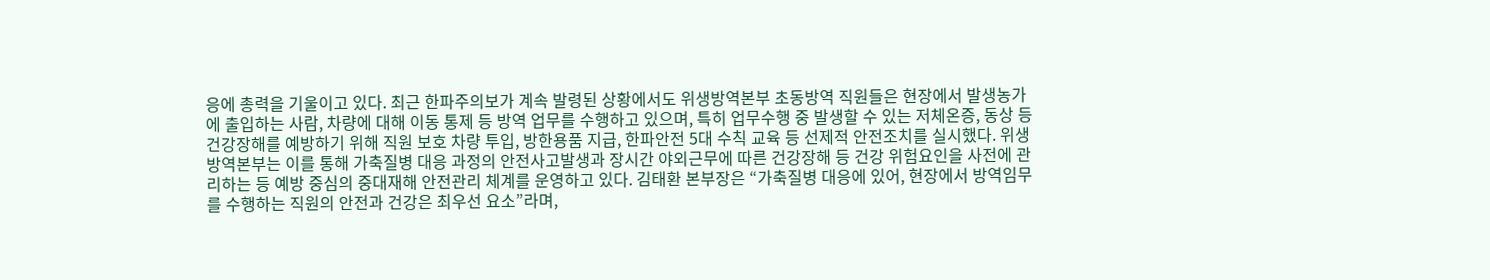응에 총력을 기울이고 있다. 최근 한파주의보가 계속 발령된 상황에서도 위생방역본부 초동방역 직원들은 현장에서 발생농가에 출입하는 사람, 차량에 대해 이동 통제 등 방역 업무를 수행하고 있으며, 특히 업무수행 중 발생할 수 있는 저체온증, 동상 등 건강장해를 예방하기 위해 직원 보호 차량 투입, 방한용품 지급, 한파안전 5대 수칙 교육 등 선제적 안전조치를 실시했다. 위생방역본부는 이를 통해 가축질병 대응 과정의 안전사고발생과 장시간 야외근무에 따른 건강장해 등 건강 위험요인을 사전에 관리하는 등 예방 중심의 중대재해 안전관리 체계를 운영하고 있다. 김태환 본부장은 “가축질병 대응에 있어, 현장에서 방역임무를 수행하는 직원의 안전과 건강은 최우선 요소”라며,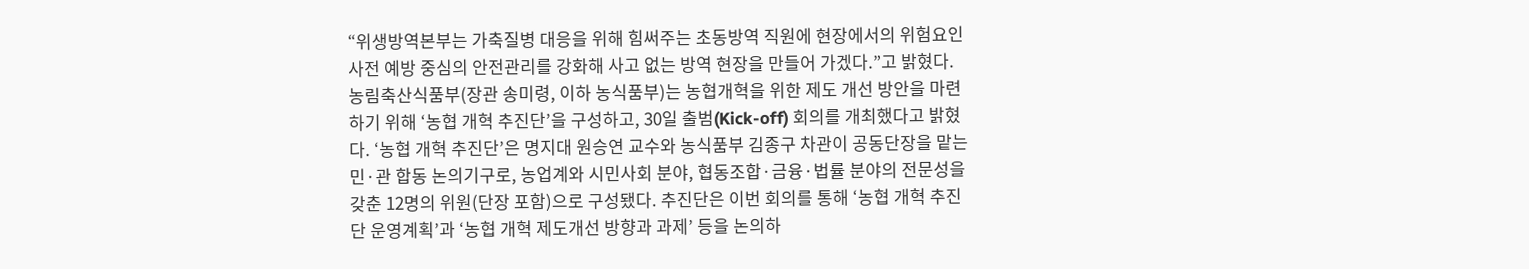“위생방역본부는 가축질병 대응을 위해 힘써주는 초동방역 직원에 현장에서의 위험요인 사전 예방 중심의 안전관리를 강화해 사고 없는 방역 현장을 만들어 가겠다.”고 밝혔다.
농림축산식품부(장관 송미령, 이하 농식품부)는 농협개혁을 위한 제도 개선 방안을 마련하기 위해 ‘농협 개혁 추진단’을 구성하고, 30일 출범(Kick-off) 회의를 개최했다고 밝혔다. ‘농협 개혁 추진단’은 명지대 원승연 교수와 농식품부 김종구 차관이 공동단장을 맡는 민·관 합동 논의기구로, 농업계와 시민사회 분야, 협동조합·금융·법률 분야의 전문성을 갖춘 12명의 위원(단장 포함)으로 구성됐다. 추진단은 이번 회의를 통해 ‘농협 개혁 추진단 운영계획’과 ‘농협 개혁 제도개선 방향과 과제’ 등을 논의하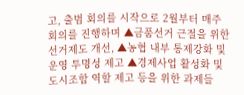고, 출범 회의를 시작으로 2월부터 매주 회의를 진행하며 ▲금품선거 근절을 위한 선거제도 개선, ▲농협 내부 통제강화 및 운영 투명성 제고 ▲경제사업 활성화 및 도시조합 역할 제고 등을 위한 과제들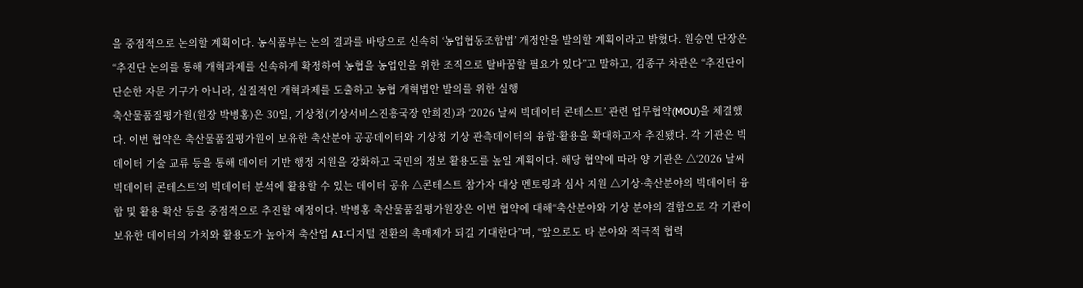을 중점적으로 논의할 계획이다. 농식품부는 논의 결과를 바탕으로 신속히 ‘농업협동조합법’ 개정안을 발의할 계획이라고 밝혔다. 원승연 단장은 “추진단 논의를 통해 개혁과제를 신속하게 확정하여 농협을 농업인을 위한 조직으로 탈바꿈할 필요가 있다”고 말하고, 김종구 차관은 “추진단이 단순한 자문 기구가 아니라, 실질적인 개혁과제를 도출하고 농협 개혁법안 발의를 위한 실행
축산물품질평가원(원장 박병홍)은 30일, 기상청(기상서비스진흥국장 안희진)과 ‘2026 날씨 빅데이터 콘테스트’ 관련 업무협약(MOU)을 체결했다. 이번 협약은 축산물품질평가원이 보유한 축산분야 공공데이터와 기상청 기상 관측데이터의 융합·활용을 확대하고자 추진됐다. 각 기관은 빅데이터 기술 교류 등을 통해 데이터 기반 행정 지원을 강화하고 국민의 정보 활용도를 높일 계획이다. 해당 협약에 따라 양 기관은 △‘2026 날씨 빅데이터 콘테스트’의 빅데이터 분석에 활용할 수 있는 데이터 공유 △콘테스트 참가자 대상 멘토링과 심사 지원 △기상·축산분야의 빅데이터 융합 및 활용 확산 등을 중점적으로 추진할 예정이다. 박병홍 축산물품질평가원장은 이번 협약에 대해“축산분야와 기상 분야의 결합으로 각 기관이 보유한 데이터의 가치와 활용도가 높아져 축산업 AI·디지털 전환의 촉매제가 되길 기대한다”며, “앞으로도 타 분야와 적극적 협력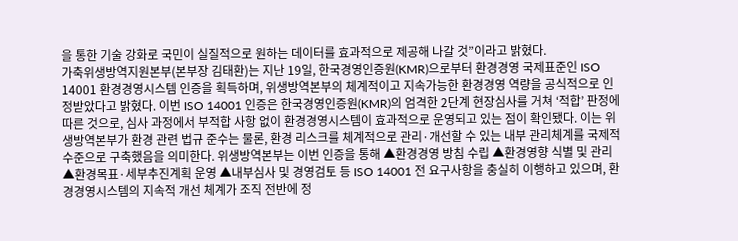을 통한 기술 강화로 국민이 실질적으로 원하는 데이터를 효과적으로 제공해 나갈 것”이라고 밝혔다.
가축위생방역지원본부(본부장 김태환)는 지난 19일, 한국경영인증원(KMR)으로부터 환경경영 국제표준인 ISO 14001 환경경영시스템 인증을 획득하며, 위생방역본부의 체계적이고 지속가능한 환경경영 역량을 공식적으로 인정받았다고 밝혔다. 이번 ISO 14001 인증은 한국경영인증원(KMR)의 엄격한 2단계 현장심사를 거쳐 ‘적합’ 판정에 따른 것으로, 심사 과정에서 부적합 사항 없이 환경경영시스템이 효과적으로 운영되고 있는 점이 확인됐다. 이는 위생방역본부가 환경 관련 법규 준수는 물론, 환경 리스크를 체계적으로 관리·개선할 수 있는 내부 관리체계를 국제적 수준으로 구축했음을 의미한다. 위생방역본부는 이번 인증을 통해 ▲환경경영 방침 수립 ▲환경영향 식별 및 관리 ▲환경목표·세부추진계획 운영 ▲내부심사 및 경영검토 등 ISO 14001 전 요구사항을 충실히 이행하고 있으며, 환경경영시스템의 지속적 개선 체계가 조직 전반에 정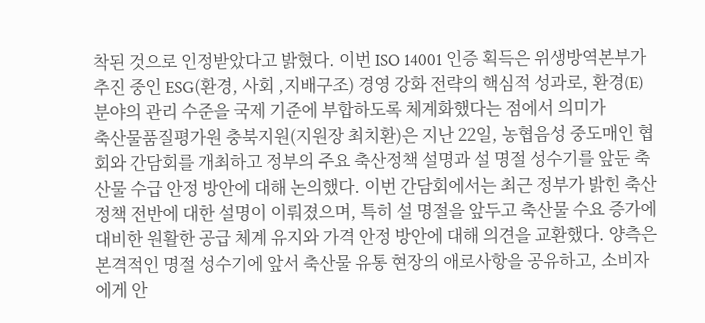착된 것으로 인정받았다고 밝혔다. 이번 ISO 14001 인증 획득은 위생방역본부가 추진 중인 ESG(환경, 사회 ,지배구조) 경영 강화 전략의 핵심적 성과로, 환경(E) 분야의 관리 수준을 국제 기준에 부합하도록 체계화했다는 점에서 의미가
축산물품질평가원 충북지원(지원장 최치환)은 지난 22일, 농협음성 중도매인 협회와 간담회를 개최하고 정부의 주요 축산정책 설명과 설 명절 성수기를 앞둔 축산물 수급 안정 방안에 대해 논의했다. 이번 간담회에서는 최근 정부가 밝힌 축산정책 전반에 대한 설명이 이뤄졌으며, 특히 설 명절을 앞두고 축산물 수요 증가에 대비한 원활한 공급 체계 유지와 가격 안정 방안에 대해 의견을 교환했다. 양측은 본격적인 명절 성수기에 앞서 축산물 유통 현장의 애로사항을 공유하고, 소비자에게 안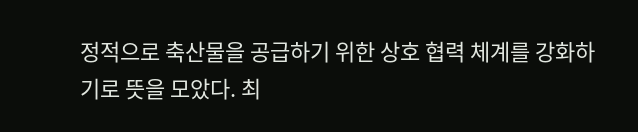정적으로 축산물을 공급하기 위한 상호 협력 체계를 강화하기로 뜻을 모았다. 최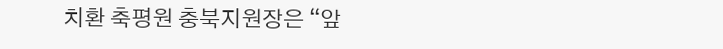치환 축평원 충북지원장은 “앞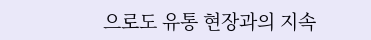으로도 유통 현장과의 지속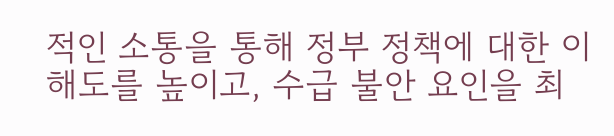적인 소통을 통해 정부 정책에 대한 이해도를 높이고, 수급 불안 요인을 최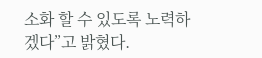소화 할 수 있도록 노력하겠다”고 밝혔다.